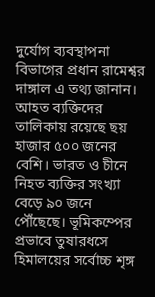দুর্যোগ ব্যবস্থাপনা বিভাগের প্রধান রামেশ্বর দাঙ্গাল এ তথ্য জানান। আহত ব্যক্তিদের তালিকায় রয়েছে ছয় হাজার ৫০০ জনের বেশি। ভারত ও চীনে নিহত ব্যক্তির সংখ্যা বেড়ে ৯০ জনে পৌঁছেছে। ভূমিকম্পের প্রভাবে তুষারধসে হিমালয়ের সর্বোচ্চ শৃঙ্গ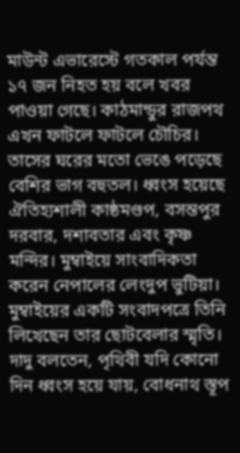মাউন্ট এভারেস্টে গতকাল পর্যন্ত ১৭ জন নিহত হয় বলে খবর পাওয়া গেছে। কাঠমান্ডুর রাজপথ এখন ফাটলে ফাটলে চৌচির। তাসের ঘরের মতো ভেঙে পড়েছে বেশির ভাগ বহুতল। ধ্বংস হয়েছে ঐতিহ্যশালী কাষ্ঠমণ্ডপ, বসন্তপুর দরবার, দশাবতার এবং কৃষ্ণ মন্দির। মুম্বাইয়ে সাংবাদিকতা করেন নেপালের লেংদুপ ভুটিয়া। মুম্বাইয়ের একটি সংবাদপত্রে তিনি লিখেছেন তার ছোটবেলার স্মৃতি। দাদু বলতেন, পৃথিবী যদি কোনো দিন ধ্বংস হয়ে যায়, বোধনাথ স্তূপ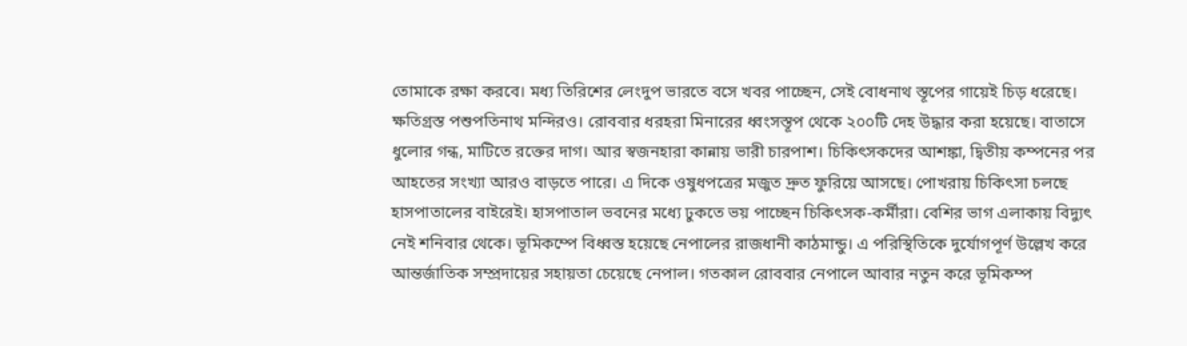তোমাকে রক্ষা করবে। মধ্য তিরিশের লেংদুপ ভারতে বসে খবর পাচ্ছেন, সেই বোধনাথ স্তূপের গায়েই চিড় ধরেছে। ক্ষতিগ্রস্ত পশুপতিনাথ মন্দিরও। রোববার ধরহরা মিনারের ধ্বংসস্তূপ থেকে ২০০টি দেহ উদ্ধার করা হয়েছে। বাতাসে ধুলোর গন্ধ, মাটিতে রক্তের দাগ। আর স্বজনহারা কান্নায় ভারী চারপাশ। চিকিৎসকদের আশঙ্কা, দ্বিতীয় কম্পনের পর আহতের সংখ্যা আরও বাড়তে পারে। এ দিকে ওষুধপত্রের মজুত দ্রুত ফুরিয়ে আসছে। পোখরায় চিকিৎসা চলছে হাসপাতালের বাইরেই। হাসপাতাল ভবনের মধ্যে ঢুকতে ভয় পাচ্ছেন চিকিৎসক-কর্মীরা। বেশির ভাগ এলাকায় বিদ্যুৎ নেই শনিবার থেকে। ভূমিকম্পে বিধ্বস্ত হয়েছে নেপালের রাজধানী কাঠমান্ডু। এ পরিস্থিতিকে দুর্যোগপূর্ণ উল্লেখ করে আন্তর্জাতিক সম্প্রদায়ের সহায়তা চেয়েছে নেপাল। গতকাল রোববার নেপালে আবার নতুন করে ভূমিকম্প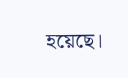হয়েছে।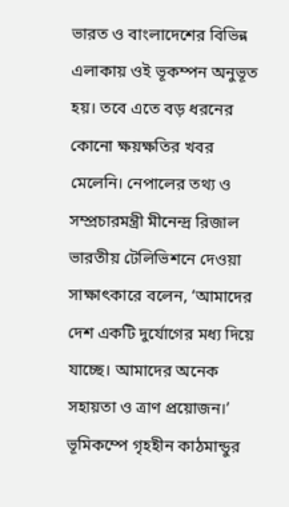ভারত ও বাংলাদেশের বিভিন্ন এলাকায় ওই ভূকম্পন অনুভূত হয়। তবে এতে বড় ধরনের কোনো ক্ষয়ক্ষতির খবর মেলেনি। নেপালের তথ্য ও সম্প্রচারমন্ত্রী মীনেন্দ্র রিজাল ভারতীয় টেলিভিশনে দেওয়া সাক্ষাৎকারে বলেন, ‘আমাদের দেশ একটি দুর্যোগের মধ্য দিয়ে যাচ্ছে। আমাদের অনেক সহায়তা ও ত্রাণ প্রয়োজন।’ ভূমিকম্পে গৃহহীন কাঠমান্ডুর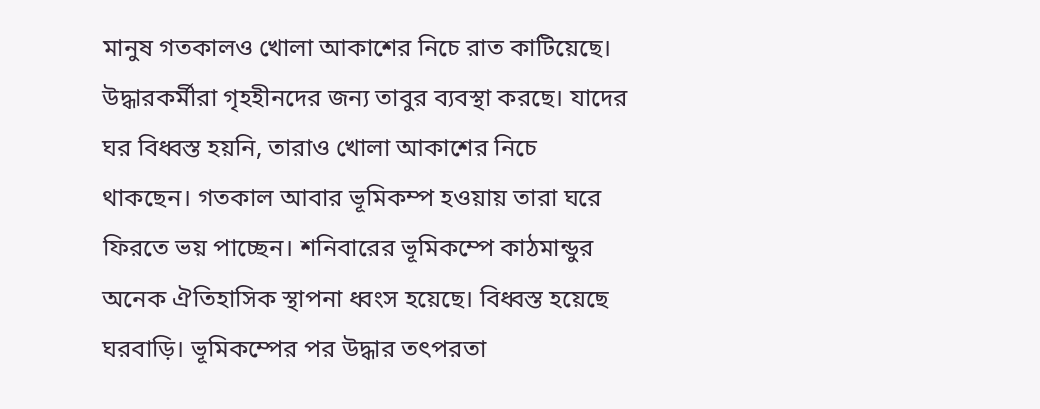মানুষ গতকালও খোলা আকাশের নিচে রাত কাটিয়েছে। উদ্ধারকর্মীরা গৃহহীনদের জন্য তাবুর ব্যবস্থা করছে। যাদের ঘর বিধ্বস্ত হয়নি, তারাও খোলা আকাশের নিচে থাকছেন। গতকাল আবার ভূমিকম্প হওয়ায় তারা ঘরে ফিরতে ভয় পাচ্ছেন। শনিবারের ভূমিকম্পে কাঠমান্ডুর অনেক ঐতিহাসিক স্থাপনা ধ্বংস হয়েছে। বিধ্বস্ত হয়েছে ঘরবাড়ি। ভূমিকম্পের পর উদ্ধার তৎপরতা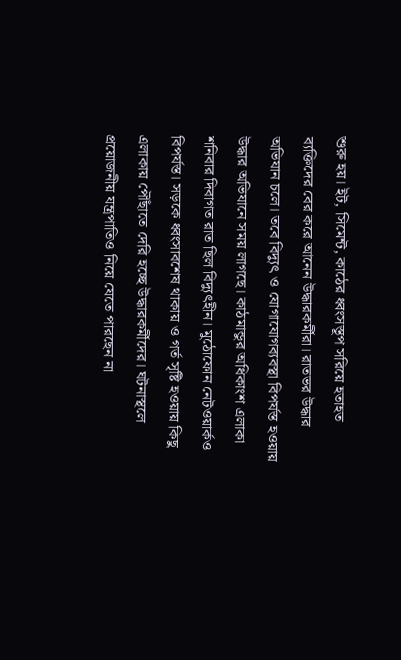শুরু হয়। ইট, সিমেন্ট, কাঠের ধ্বংসস্তূপ সরিয়ে হতাহত ব্যক্তিদের বের করে আনেন উদ্ধারকর্মীরা। রাতভর উদ্ধার অভিযান চলে। তবে বিদ্যুৎ ও যোগাযোগব্যবস্থা বিপর্যস্ত হওয়ায় উদ্ধার অভিযানে সময় লাগছে। কাঠমান্ডুর অধিকাংশ এলাকা শনিবার দিবাগত রাত ছিল বিদ্যুৎহীন। মুঠোফোন নেটওয়ার্কও বিপর্যস্ত। সড়কে ধ্বংসাবশেষ থাকায় ও গর্ত সৃষ্টি হওয়ায় কিছু এলাকায় পৌঁছাতে দেরি হচ্ছে উদ্ধারকর্মীদের। ঘটনাস্থলে প্রয়োজনীয় যন্ত্রপাতিও নিয়ে যেতে পারছেন না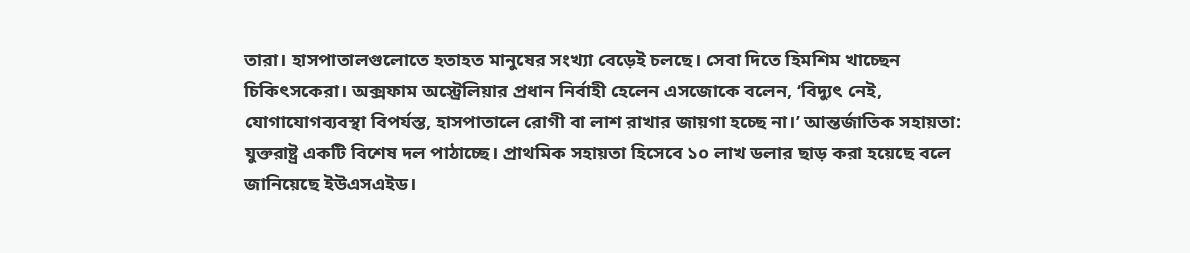তারা। হাসপাতালগুলোতে হতাহত মানুষের সংখ্যা বেড়েই চলছে। সেবা দিতে হিমশিম খাচ্ছেন চিকিৎসকেরা। অক্সফাম অস্ট্রেলিয়ার প্রধান নির্বাহী হেলেন এসজোকে বলেন, ‘বিদ্যুৎ নেই, যোগাযোগব্যবস্থা বিপর্যস্ত, হাসপাতালে রোগী বা লাশ রাখার জায়গা হচ্ছে না।’ আন্তর্জাতিক সহায়তা: যুক্তরাষ্ট্র একটি বিশেষ দল পাঠাচ্ছে। প্রাথমিক সহায়তা হিসেবে ১০ লাখ ডলার ছাড় করা হয়েছে বলে জানিয়েছে ইউএসএইড।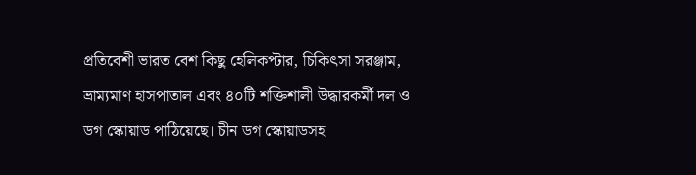প্রতিবেশী ভারত বেশ কিছু হেলিকপ্টার, চিকিৎসা সরঞ্জাম, ভ্রাম্যমাণ হাসপাতাল এবং ৪০টি শক্তিশালী উদ্ধারকর্মী দল ও ডগ স্কোয়াড পাঠিয়েছে। চীন ডগ স্কোয়াডসহ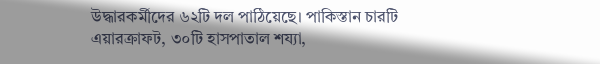উদ্ধারকর্মীদের ৬২টি দল পাঠিয়েছে। পাকিস্তান চারটি এয়ারক্রাফট, ৩০টি হাসপাতাল শয্যা,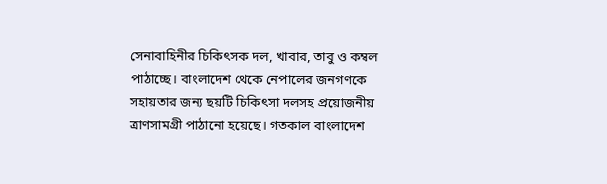সেনাবাহিনীর চিকিৎসক দল, খাবার, তাবু ও কম্বল পাঠাচ্ছে। বাংলাদেশ থেকে নেপালের জনগণকে সহায়তার জন্য ছয়টি চিকিৎসা দলসহ প্রয়োজনীয় ত্রাণসামগ্রী পাঠানো হয়েছে। গতকাল বাংলাদেশ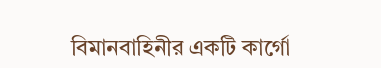বিমানবাহিনীর একটি কার্গো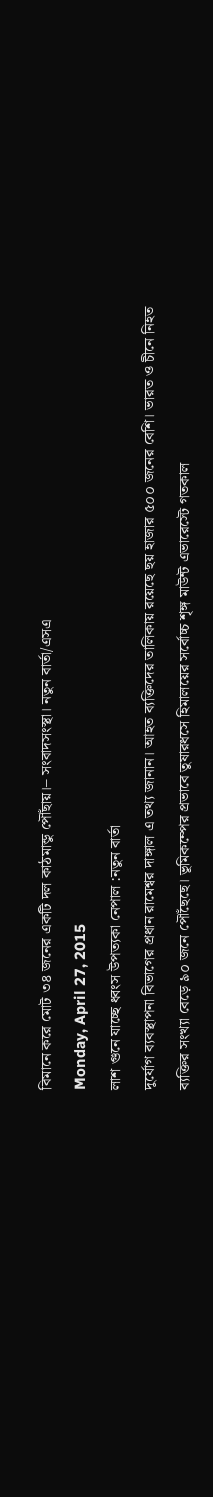বিমানে করে মোট ৩৪ জনের একটি দল কাঠমান্ডু পৌঁছায়।– সংবাদসংস্থা। নতুন বার্তা/এসএ
Monday, April 27, 2015
লাশ গুনে যাচ্ছে ধ্বংস উপত্যকা নেপাল :নতুন বার্তা
দুর্যোগ ব্যবস্থাপনা বিভাগের প্রধান রামেশ্বর দাঙ্গাল এ তথ্য জানান। আহত ব্যক্তিদের তালিকায় রয়েছে ছয় হাজার ৫০০ জনের বেশি। ভারত ও চীনে নিহত ব্যক্তির সংখ্যা বেড়ে ৯০ জনে পৌঁছেছে। ভূমিকম্পের প্রভাবে তুষারধসে হিমালয়ের সর্বোচ্চ শৃঙ্গ মাউন্ট এভারেস্টে গতকাল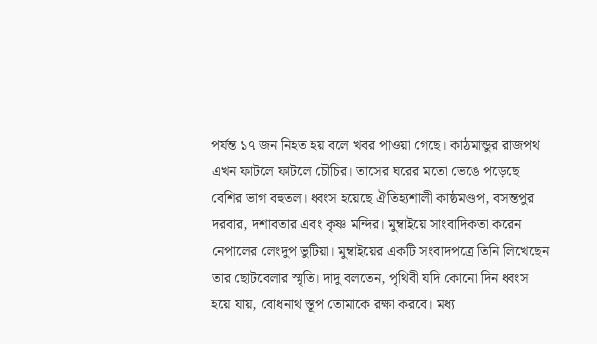পর্যন্ত ১৭ জন নিহত হয় বলে খবর পাওয়া গেছে। কাঠমান্ডুর রাজপথ এখন ফাটলে ফাটলে চৌচির। তাসের ঘরের মতো ভেঙে পড়েছে বেশির ভাগ বহুতল। ধ্বংস হয়েছে ঐতিহ্যশালী কাষ্ঠমণ্ডপ, বসন্তপুর দরবার, দশাবতার এবং কৃষ্ণ মন্দির। মুম্বাইয়ে সাংবাদিকতা করেন নেপালের লেংদুপ ভুটিয়া। মুম্বাইয়ের একটি সংবাদপত্রে তিনি লিখেছেন তার ছোটবেলার স্মৃতি। দাদু বলতেন, পৃথিবী যদি কোনো দিন ধ্বংস হয়ে যায়, বোধনাথ স্তূপ তোমাকে রক্ষা করবে। মধ্য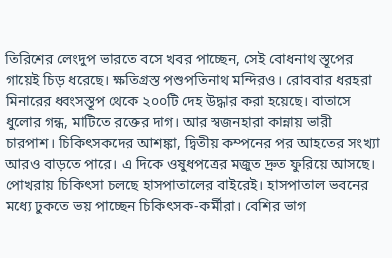তিরিশের লেংদুপ ভারতে বসে খবর পাচ্ছেন, সেই বোধনাথ স্তূপের গায়েই চিড় ধরেছে। ক্ষতিগ্রস্ত পশুপতিনাথ মন্দিরও। রোববার ধরহরা মিনারের ধ্বংসস্তূপ থেকে ২০০টি দেহ উদ্ধার করা হয়েছে। বাতাসে ধুলোর গন্ধ, মাটিতে রক্তের দাগ। আর স্বজনহারা কান্নায় ভারী চারপাশ। চিকিৎসকদের আশঙ্কা, দ্বিতীয় কম্পনের পর আহতের সংখ্যা আরও বাড়তে পারে। এ দিকে ওষুধপত্রের মজুত দ্রুত ফুরিয়ে আসছে। পোখরায় চিকিৎসা চলছে হাসপাতালের বাইরেই। হাসপাতাল ভবনের মধ্যে ঢুকতে ভয় পাচ্ছেন চিকিৎসক-কর্মীরা। বেশির ভাগ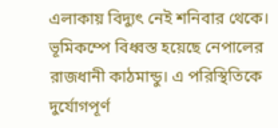এলাকায় বিদ্যুৎ নেই শনিবার থেকে। ভূমিকম্পে বিধ্বস্ত হয়েছে নেপালের রাজধানী কাঠমান্ডু। এ পরিস্থিতিকে দুর্যোগপূর্ণ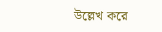উল্লেখ করে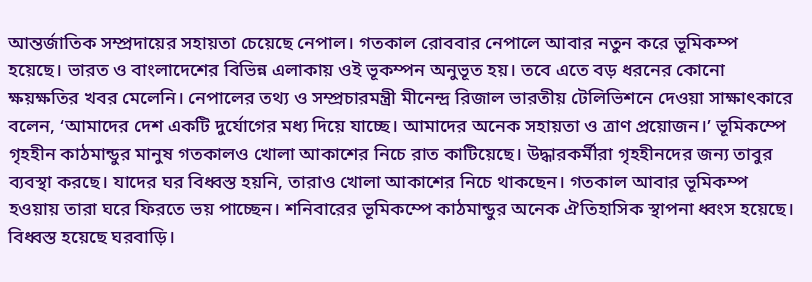আন্তর্জাতিক সম্প্রদায়ের সহায়তা চেয়েছে নেপাল। গতকাল রোববার নেপালে আবার নতুন করে ভূমিকম্প হয়েছে। ভারত ও বাংলাদেশের বিভিন্ন এলাকায় ওই ভূকম্পন অনুভূত হয়। তবে এতে বড় ধরনের কোনো ক্ষয়ক্ষতির খবর মেলেনি। নেপালের তথ্য ও সম্প্রচারমন্ত্রী মীনেন্দ্র রিজাল ভারতীয় টেলিভিশনে দেওয়া সাক্ষাৎকারে বলেন, ‘আমাদের দেশ একটি দুর্যোগের মধ্য দিয়ে যাচ্ছে। আমাদের অনেক সহায়তা ও ত্রাণ প্রয়োজন।’ ভূমিকম্পে গৃহহীন কাঠমান্ডুর মানুষ গতকালও খোলা আকাশের নিচে রাত কাটিয়েছে। উদ্ধারকর্মীরা গৃহহীনদের জন্য তাবুর ব্যবস্থা করছে। যাদের ঘর বিধ্বস্ত হয়নি, তারাও খোলা আকাশের নিচে থাকছেন। গতকাল আবার ভূমিকম্প হওয়ায় তারা ঘরে ফিরতে ভয় পাচ্ছেন। শনিবারের ভূমিকম্পে কাঠমান্ডুর অনেক ঐতিহাসিক স্থাপনা ধ্বংস হয়েছে। বিধ্বস্ত হয়েছে ঘরবাড়ি।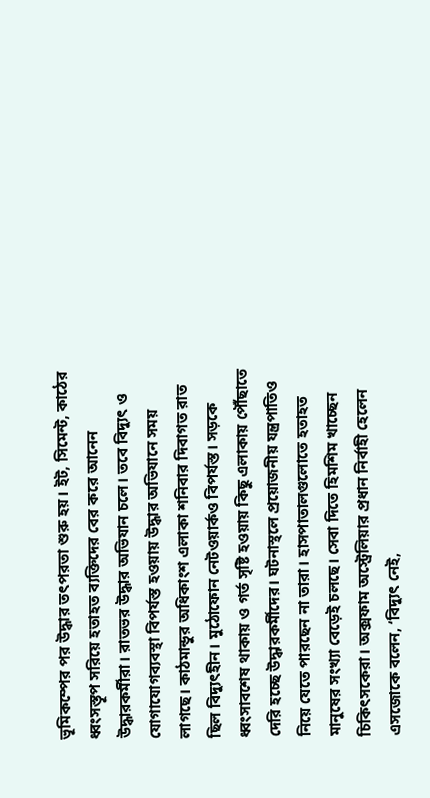ভূমিকম্পের পর উদ্ধার তৎপরতা শুরু হয়। ইট, সিমেন্ট, কাঠের ধ্বংসস্তূপ সরিয়ে হতাহত ব্যক্তিদের বের করে আনেন উদ্ধারকর্মীরা। রাতভর উদ্ধার অভিযান চলে। তবে বিদ্যুৎ ও যোগাযোগব্যবস্থা বিপর্যস্ত হওয়ায় উদ্ধার অভিযানে সময় লাগছে। কাঠমান্ডুর অধিকাংশ এলাকা শনিবার দিবাগত রাত ছিল বিদ্যুৎহীন। মুঠোফোন নেটওয়ার্কও বিপর্যস্ত। সড়কে ধ্বংসাবশেষ থাকায় ও গর্ত সৃষ্টি হওয়ায় কিছু এলাকায় পৌঁছাতে দেরি হচ্ছে উদ্ধারকর্মীদের। ঘটনাস্থলে প্রয়োজনীয় যন্ত্রপাতিও নিয়ে যেতে পারছেন না তারা। হাসপাতালগুলোতে হতাহত মানুষের সংখ্যা বেড়েই চলছে। সেবা দিতে হিমশিম খাচ্ছেন চিকিৎসকেরা। অক্সফাম অস্ট্রেলিয়ার প্রধান নির্বাহী হেলেন এসজোকে বলেন, ‘বিদ্যুৎ নেই,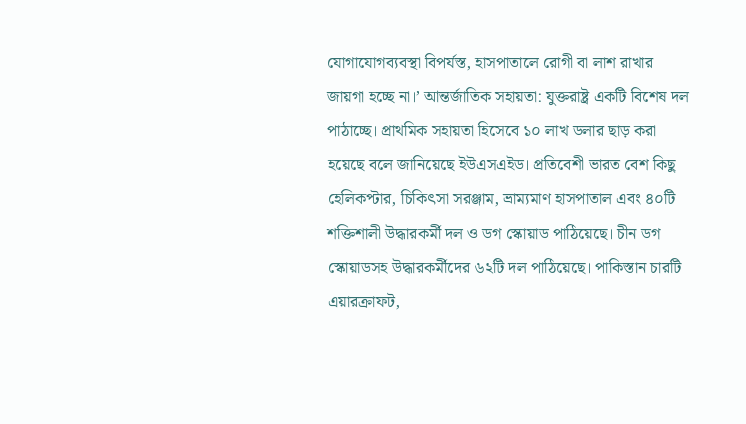যোগাযোগব্যবস্থা বিপর্যস্ত, হাসপাতালে রোগী বা লাশ রাখার জায়গা হচ্ছে না।’ আন্তর্জাতিক সহায়তা: যুক্তরাষ্ট্র একটি বিশেষ দল পাঠাচ্ছে। প্রাথমিক সহায়তা হিসেবে ১০ লাখ ডলার ছাড় করা হয়েছে বলে জানিয়েছে ইউএসএইড। প্রতিবেশী ভারত বেশ কিছু হেলিকপ্টার, চিকিৎসা সরঞ্জাম, ভ্রাম্যমাণ হাসপাতাল এবং ৪০টি শক্তিশালী উদ্ধারকর্মী দল ও ডগ স্কোয়াড পাঠিয়েছে। চীন ডগ স্কোয়াডসহ উদ্ধারকর্মীদের ৬২টি দল পাঠিয়েছে। পাকিস্তান চারটি এয়ারক্রাফট,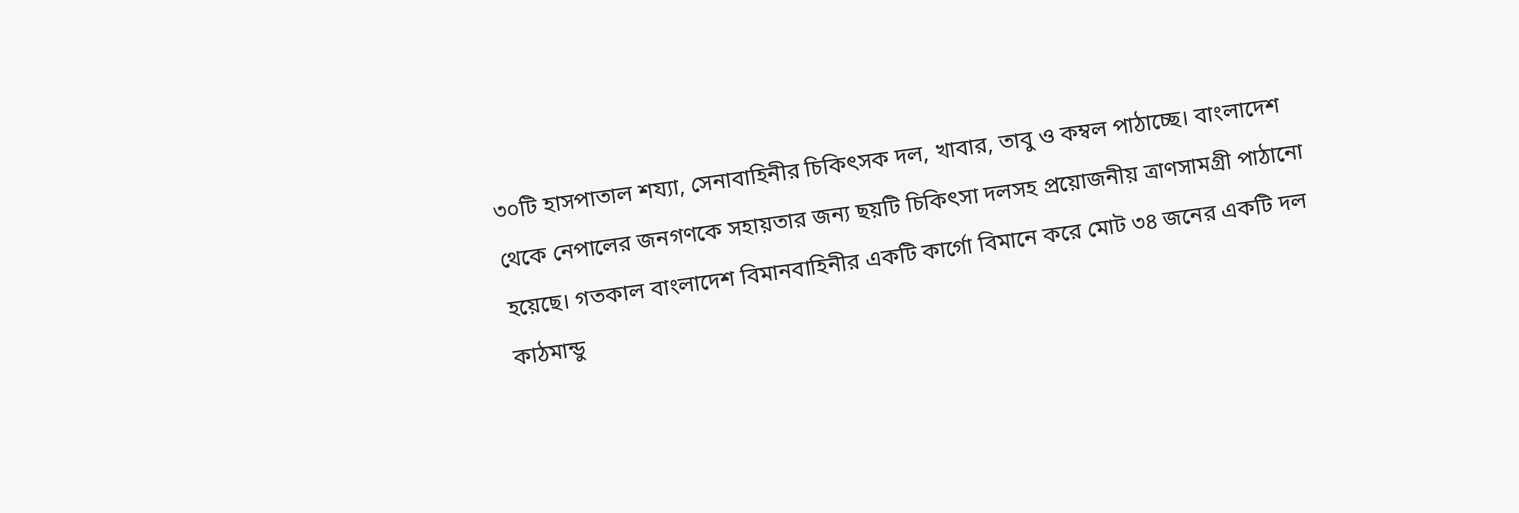৩০টি হাসপাতাল শয্যা, সেনাবাহিনীর চিকিৎসক দল, খাবার, তাবু ও কম্বল পাঠাচ্ছে। বাংলাদেশ থেকে নেপালের জনগণকে সহায়তার জন্য ছয়টি চিকিৎসা দলসহ প্রয়োজনীয় ত্রাণসামগ্রী পাঠানো হয়েছে। গতকাল বাংলাদেশ বিমানবাহিনীর একটি কার্গো বিমানে করে মোট ৩৪ জনের একটি দল কাঠমান্ডু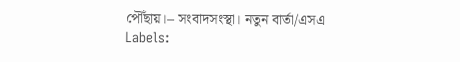পৌঁছায়।– সংবাদসংস্থা। নতুন বার্তা/এসএ
Labels: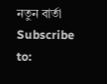নতুন বার্তা
Subscribe to: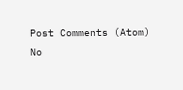Post Comments (Atom)
No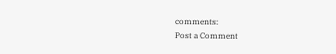comments:
Post a Comment